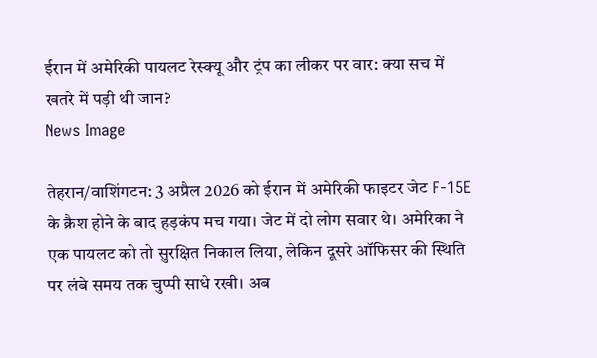ईरान में अमेरिकी पायलट रेस्क्यू और ट्रंप का लीकर पर वार: क्या सच में खतरे में पड़ी थी जान?
News Image

तेहरान/वाशिंगटन: 3 अप्रैल 2026 को ईरान में अमेरिकी फाइटर जेट F-15E के क्रैश होने के बाद हड़कंप मच गया। जेट में दो लोग सवार थे। अमेरिका ने एक पायलट को तो सुरक्षित निकाल लिया, लेकिन दूसरे ऑफिसर की स्थिति पर लंबे समय तक चुप्पी साधे रखी। अब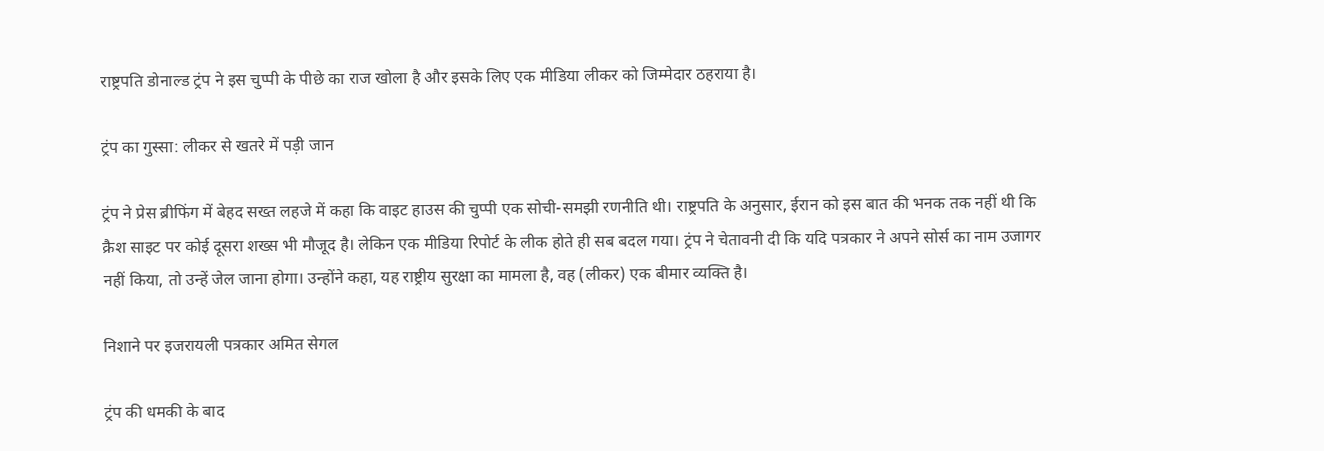राष्ट्रपति डोनाल्ड ट्रंप ने इस चुप्पी के पीछे का राज खोला है और इसके लिए एक मीडिया लीकर को जिम्मेदार ठहराया है।

ट्रंप का गुस्सा: लीकर से खतरे में पड़ी जान

ट्रंप ने प्रेस ब्रीफिंग में बेहद सख्त लहजे में कहा कि वाइट हाउस की चुप्पी एक सोची-समझी रणनीति थी। राष्ट्रपति के अनुसार, ईरान को इस बात की भनक तक नहीं थी कि क्रैश साइट पर कोई दूसरा शख्स भी मौजूद है। लेकिन एक मीडिया रिपोर्ट के लीक होते ही सब बदल गया। ट्रंप ने चेतावनी दी कि यदि पत्रकार ने अपने सोर्स का नाम उजागर नहीं किया, तो उन्हें जेल जाना होगा। उन्होंने कहा, यह राष्ट्रीय सुरक्षा का मामला है, वह (लीकर) एक बीमार व्यक्ति है।

निशाने पर इजरायली पत्रकार अमित सेगल

ट्रंप की धमकी के बाद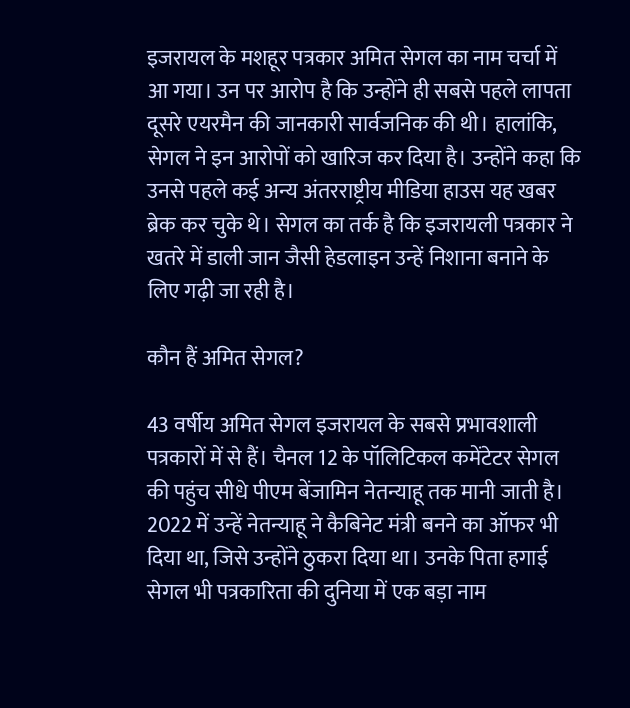इजरायल के मशहूर पत्रकार अमित सेगल का नाम चर्चा में आ गया। उन पर आरोप है कि उन्होंने ही सबसे पहले लापता दूसरे एयरमैन की जानकारी सार्वजनिक की थी। हालांकि, सेगल ने इन आरोपों को खारिज कर दिया है। उन्होंने कहा कि उनसे पहले कई अन्य अंतरराष्ट्रीय मीडिया हाउस यह खबर ब्रेक कर चुके थे। सेगल का तर्क है कि इजरायली पत्रकार ने खतरे में डाली जान जैसी हेडलाइन उन्हें निशाना बनाने के लिए गढ़ी जा रही है।

कौन हैं अमित सेगल?

43 वर्षीय अमित सेगल इजरायल के सबसे प्रभावशाली पत्रकारों में से हैं। चैनल 12 के पॉलिटिकल कमेंटेटर सेगल की पहुंच सीधे पीएम बेंजामिन नेतन्याहू तक मानी जाती है। 2022 में उन्हें नेतन्याहू ने कैबिनेट मंत्री बनने का ऑफर भी दिया था, जिसे उन्होंने ठुकरा दिया था। उनके पिता हगाई सेगल भी पत्रकारिता की दुनिया में एक बड़ा नाम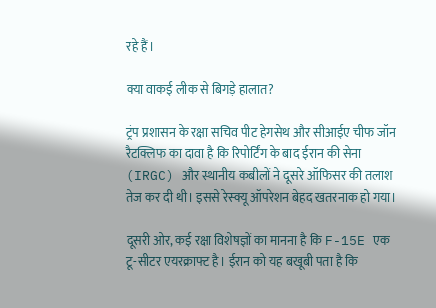रहे हैं।

क्या वाकई लीक से बिगड़े हालात?

ट्रंप प्रशासन के रक्षा सचिव पीट हेगसेथ और सीआईए चीफ जॉन रैटक्लिफ का दावा है कि रिपोर्टिंग के बाद ईरान की सेना (IRGC) और स्थानीय कबीलों ने दूसरे ऑफिसर की तलाश तेज कर दी थी। इससे रेस्क्यू ऑपरेशन बेहद खतरनाक हो गया।

दूसरी ओर, कई रक्षा विशेषज्ञों का मानना है कि F-15E एक टू-सीटर एयरक्राफ्ट है। ईरान को यह बखूबी पता है कि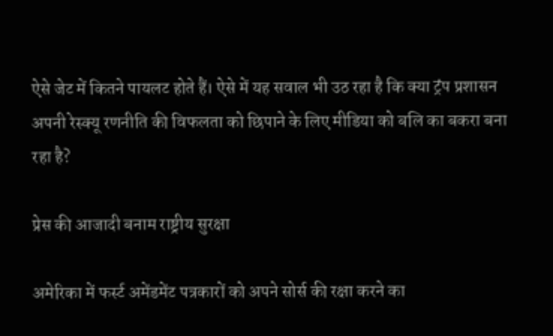ऐसे जेट में कितने पायलट होते हैं। ऐसे में यह सवाल भी उठ रहा है कि क्या ट्रंप प्रशासन अपनी रेस्क्यू रणनीति की विफलता को छिपाने के लिए मीडिया को बलि का बकरा बना रहा है?

प्रेस की आजादी बनाम राष्ट्रीय सुरक्षा

अमेरिका में फर्स्ट अमेंडमेंट पत्रकारों को अपने सोर्स की रक्षा करने का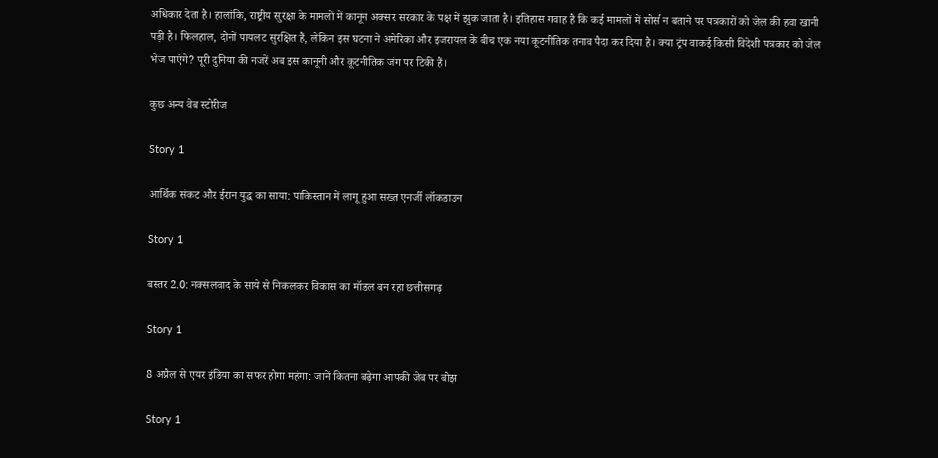अधिकार देता है। हालांकि, राष्ट्रीय सुरक्षा के मामलों में कानून अक्सर सरकार के पक्ष में झुक जाता है। इतिहास गवाह है कि कई मामलों में सोर्स न बताने पर पत्रकारों को जेल की हवा खानी पड़ी है। फिलहाल, दोनों पायलट सुरक्षित हैं, लेकिन इस घटना ने अमेरिका और इजरायल के बीच एक नया कूटनीतिक तनाव पैदा कर दिया है। क्या ट्रंप वाकई किसी विदेशी पत्रकार को जेल भेज पाएंगे? पूरी दुनिया की नजरें अब इस कानूनी और कूटनीतिक जंग पर टिकी हैं।

कुछ अन्य वेब स्टोरीज

Story 1

आर्थिक संकट और ईरान युद्ध का साया: पाकिस्तान में लागू हुआ सख्त एनर्जी लॉकडाउन

Story 1

बस्तर 2.0: नक्सलवाद के साये से निकलकर विकास का मॉडल बन रहा छत्तीसगढ़

Story 1

8 अप्रैल से एयर इंडिया का सफर होगा महंगा: जानें कितना बढ़ेगा आपकी जेब पर बोझ

Story 1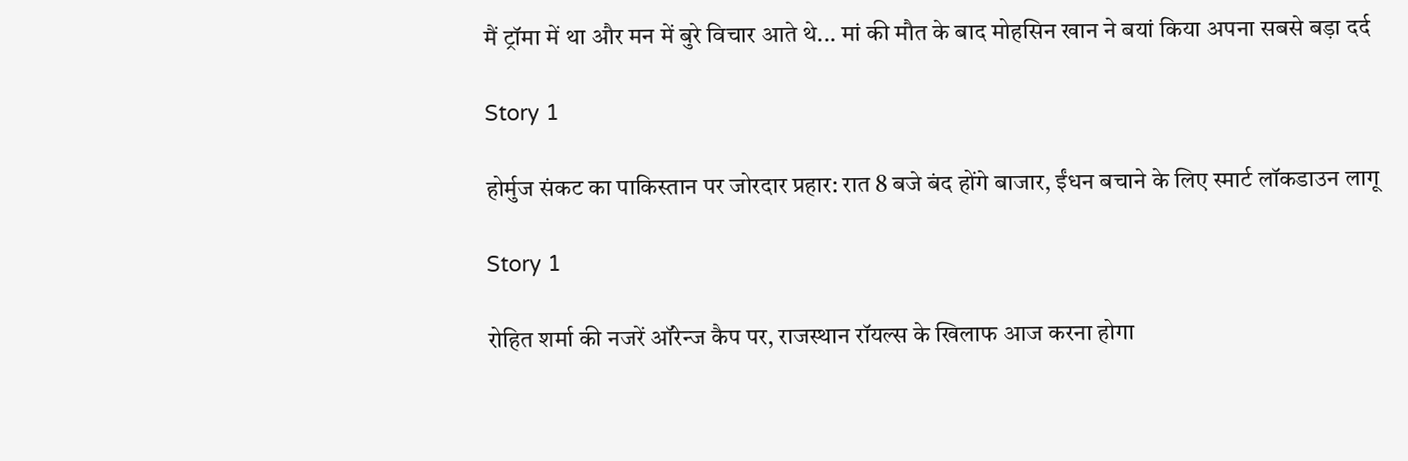मैं ट्रॉमा में था और मन में बुरे विचार आते थे... मां की मौत के बाद मोहसिन खान ने बयां किया अपना सबसे बड़ा दर्द

Story 1

होर्मुज संकट का पाकिस्तान पर जोरदार प्रहार: रात 8 बजे बंद होंगे बाजार, ईंधन बचाने के लिए स्मार्ट लॉकडाउन लागू

Story 1

रोहित शर्मा की नजरें ऑरेन्ज कैप पर, राजस्थान रॉयल्स के खिलाफ आज करना होगा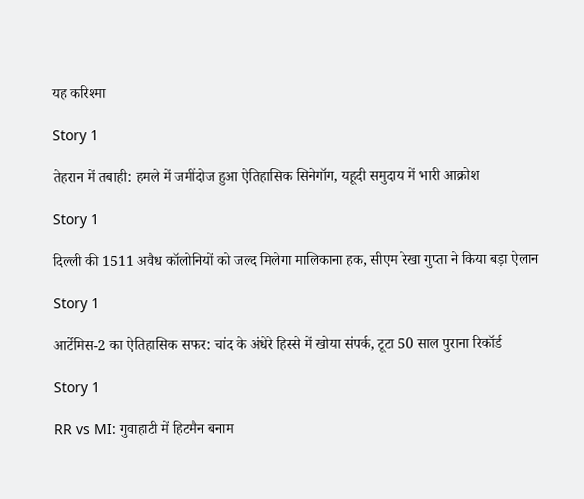यह करिश्मा

Story 1

तेहरान में तबाही: हमले में जमींदोज हुआ ऐतिहासिक सिनेगॉग, यहूदी समुदाय में भारी आक्रोश

Story 1

दिल्ली की 1511 अवैध कॉलोनियों को जल्द मिलेगा मालिकाना हक, सीएम रेखा गुप्ता ने किया बड़ा ऐलान

Story 1

आर्टेमिस-2 का ऐतिहासिक सफर: चांद के अंधेरे हिस्से में खोया संपर्क, टूटा 50 साल पुराना रिकॉर्ड

Story 1

RR vs MI: गुवाहाटी में हिटमैन बनाम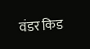वंडर किड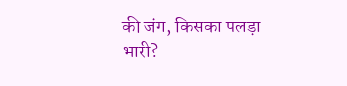की जंग, किसका पलड़ा भारी?